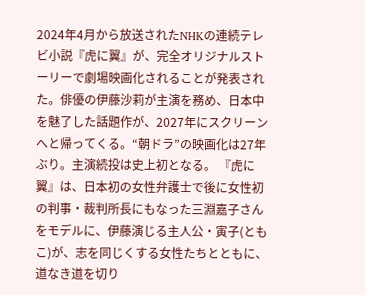2024年4月から放送されたNHKの連続テレビ小説『虎に翼』が、完全オリジナルストーリーで劇場映画化されることが発表された。俳優の伊藤沙莉が主演を務め、日本中を魅了した話題作が、2027年にスクリーンへと帰ってくる。“朝ドラ”の映画化は27年ぶり。主演続投は史上初となる。 『虎に翼』は、日本初の女性弁護士で後に女性初の判事・裁判所長にもなった三淵嘉子さんをモデルに、伊藤演じる主人公・寅子(ともこ)が、志を同じくする女性たちとともに、道なき道を切り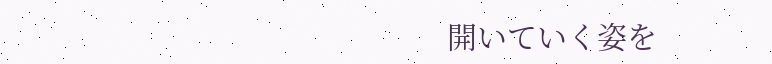開いていく姿を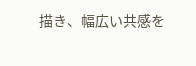描き、幅広い共感を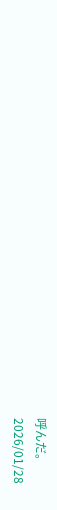呼んだ。
2026/01/28